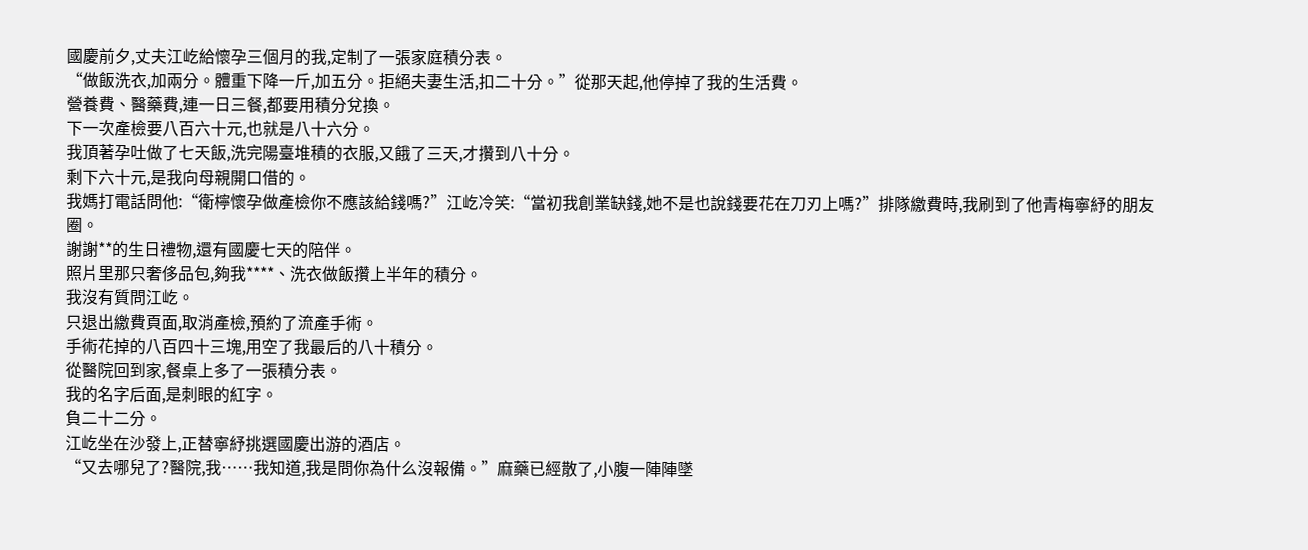國慶前夕,丈夫江屹給懷孕三個月的我,定制了一張家庭積分表。
“做飯洗衣,加兩分。體重下降一斤,加五分。拒絕夫妻生活,扣二十分。”從那天起,他停掉了我的生活費。
營養費、醫藥費,連一日三餐,都要用積分兌換。
下一次產檢要八百六十元,也就是八十六分。
我頂著孕吐做了七天飯,洗完陽臺堆積的衣服,又餓了三天,才攢到八十分。
剩下六十元,是我向母親開口借的。
我媽打電話問他:“衛檸懷孕做產檢你不應該給錢嗎?”江屹冷笑:“當初我創業缺錢,她不是也說錢要花在刀刃上嗎?”排隊繳費時,我刷到了他青梅寧紓的朋友圈。
謝謝**的生日禮物,還有國慶七天的陪伴。
照片里那只奢侈品包,夠我****、洗衣做飯攢上半年的積分。
我沒有質問江屹。
只退出繳費頁面,取消產檢,預約了流產手術。
手術花掉的八百四十三塊,用空了我最后的八十積分。
從醫院回到家,餐桌上多了一張積分表。
我的名字后面,是刺眼的紅字。
負二十二分。
江屹坐在沙發上,正替寧紓挑選國慶出游的酒店。
“又去哪兒了?醫院,我……我知道,我是問你為什么沒報備。”麻藥已經散了,小腹一陣陣墜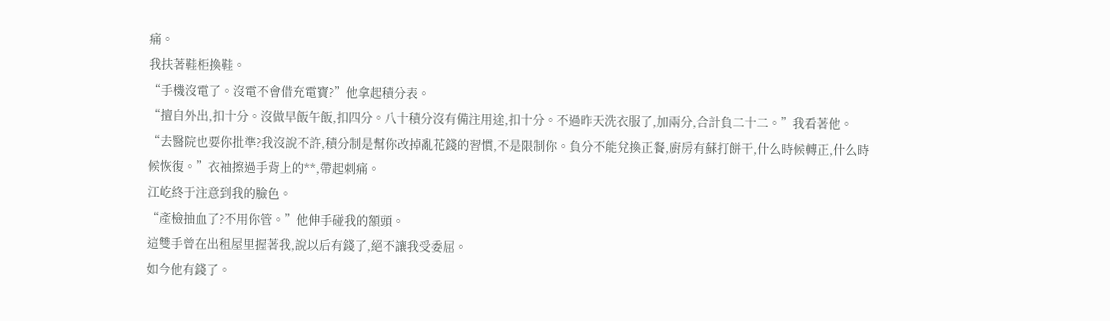痛。
我扶著鞋柜換鞋。
“手機沒電了。沒電不會借充電寶?”他拿起積分表。
“擅自外出,扣十分。沒做早飯午飯,扣四分。八十積分沒有備注用途,扣十分。不過昨天洗衣服了,加兩分,合計負二十二。”我看著他。
“去醫院也要你批準?我沒說不許,積分制是幫你改掉亂花錢的習慣,不是限制你。負分不能兌換正餐,廚房有蘇打餅干,什么時候轉正,什么時候恢復。”衣袖擦過手背上的**,帶起刺痛。
江屹終于注意到我的臉色。
“產檢抽血了?不用你管。”他伸手碰我的額頭。
這雙手曾在出租屋里握著我,說以后有錢了,絕不讓我受委屈。
如今他有錢了。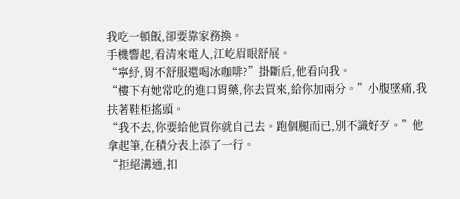我吃一頓飯,卻要靠家務換。
手機響起,看清來電人,江屹眉眼舒展。
“寧紓,胃不舒服還喝冰咖啡?”掛斷后,他看向我。
“樓下有她常吃的進口胃藥,你去買來,給你加兩分。”小腹墜痛,我扶著鞋柜搖頭。
“我不去,你要給他買你就自己去。跑個腿而已,別不識好歹。”他拿起筆,在積分表上添了一行。
“拒絕溝通,扣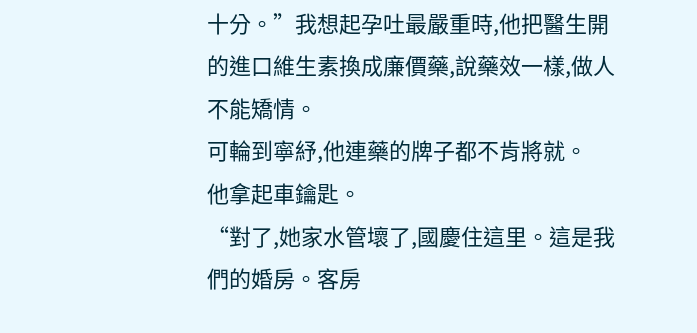十分。”我想起孕吐最嚴重時,他把醫生開的進口維生素換成廉價藥,說藥效一樣,做人不能矯情。
可輪到寧紓,他連藥的牌子都不肯將就。
他拿起車鑰匙。
“對了,她家水管壞了,國慶住這里。這是我們的婚房。客房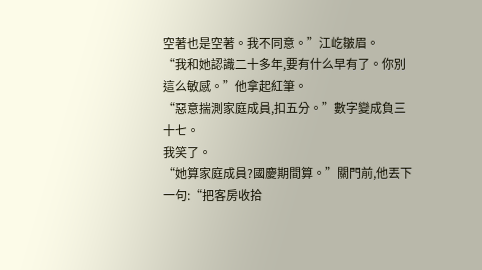空著也是空著。我不同意。”江屹皺眉。
“我和她認識二十多年,要有什么早有了。你別這么敏感。”他拿起紅筆。
“惡意揣測家庭成員,扣五分。”數字變成負三十七。
我笑了。
“她算家庭成員?國慶期間算。”關門前,他丟下一句:“把客房收拾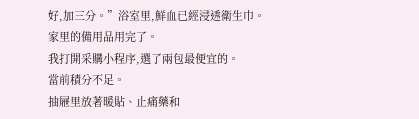好,加三分。”浴室里,鮮血已經浸透衛生巾。
家里的備用品用完了。
我打開采購小程序,選了兩包最便宜的。
當前積分不足。
抽屜里放著暖貼、止痛藥和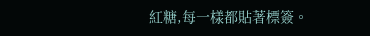紅糖,每一樣都貼著標簽。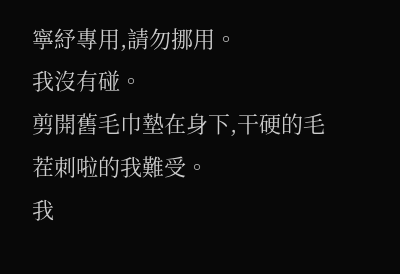寧紓專用,請勿挪用。
我沒有碰。
剪開舊毛巾墊在身下,干硬的毛茬刺啦的我難受。
我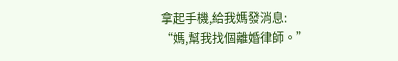拿起手機,給我媽發消息:
“媽,幫我找個離婚律師。”